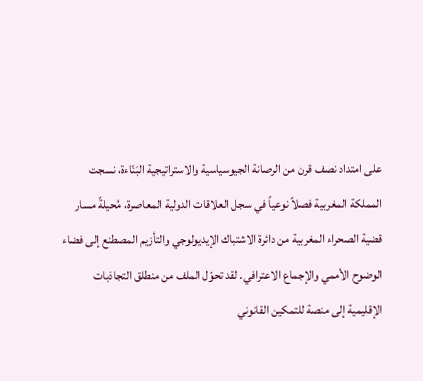على امتداد نصف قرن من الرصانة الجيوسياسية والاستراتيجية البَنّاءة، نسجت المملكة المغربية فصلاً نوعياً في سجل العلاقات الدولية المعاصرة، مُحيلةً مسار قضية الصحراء المغربية من دائرة الاشتباك الإيديولوجي والتأزيم المصطنع إلى فضاء الوضوح الأممي والإجماع الاعترافي. لقد تحوّل الملف من منطلق التجاذبات الإقليمية إلى منصة للتمكين القانوني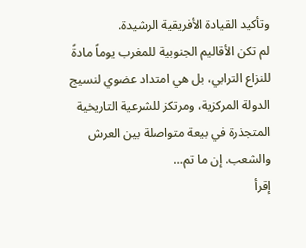وتأكيد القيادة الأفريقية الرشيدة.
لم تكن الأقاليم الجنوبية للمغرب يوماً مادةً للنزاع الترابي، بل هي امتداد عضوي لنسيج الدولة المركزية، ومرتكز للشرعية التاريخية المتجذرة في بيعة متواصلة بين العرش والشعب. إن ما تم…
إقرأ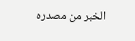الخبر من مصدره